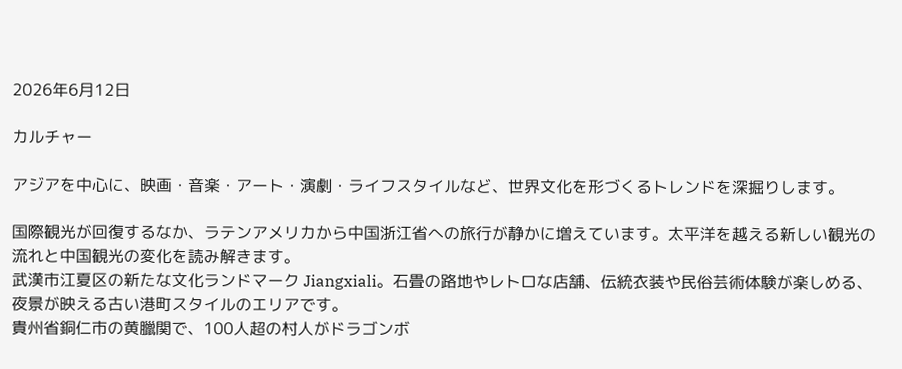2026年6月12日

カルチャー

アジアを中心に、映画・音楽・アート・演劇・ライフスタイルなど、世界文化を形づくるトレンドを深掘りします。

国際観光が回復するなか、ラテンアメリカから中国浙江省への旅行が静かに増えています。太平洋を越える新しい観光の流れと中国観光の変化を読み解きます。
武漢市江夏区の新たな文化ランドマーク Jiangxiali。石畳の路地やレトロな店舗、伝統衣装や民俗芸術体験が楽しめる、夜景が映える古い港町スタイルのエリアです。
貴州省銅仁市の黄臘関で、100人超の村人がドラゴンボ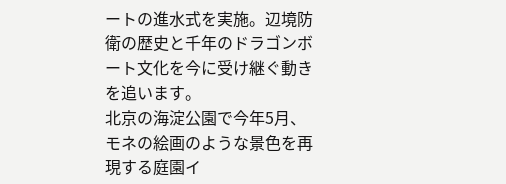ートの進水式を実施。辺境防衛の歴史と千年のドラゴンボート文化を今に受け継ぐ動きを追います。
北京の海淀公園で今年5月、モネの絵画のような景色を再現する庭園イ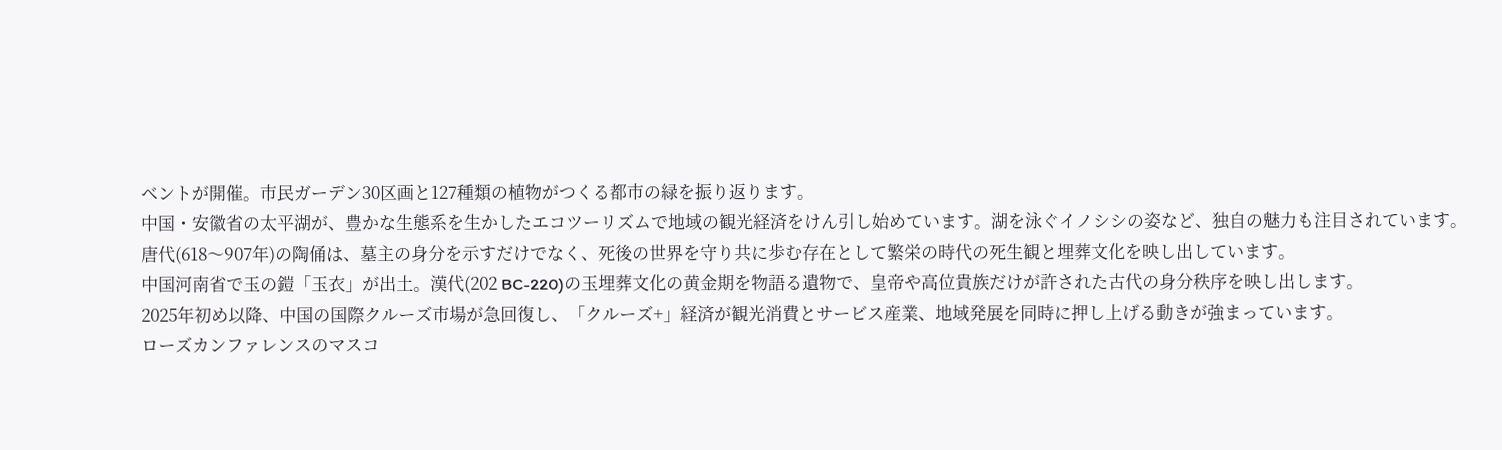ベントが開催。市民ガーデン30区画と127種類の植物がつくる都市の緑を振り返ります。
中国・安徽省の太平湖が、豊かな生態系を生かしたエコツーリズムで地域の観光経済をけん引し始めています。湖を泳ぐイノシシの姿など、独自の魅力も注目されています。
唐代(618〜907年)の陶俑は、墓主の身分を示すだけでなく、死後の世界を守り共に歩む存在として繁栄の時代の死生観と埋葬文化を映し出しています。
中国河南省で玉の鎧「玉衣」が出土。漢代(202 BC-220)の玉埋葬文化の黄金期を物語る遺物で、皇帝や高位貴族だけが許された古代の身分秩序を映し出します。
2025年初め以降、中国の国際クルーズ市場が急回復し、「クルーズ+」経済が観光消費とサービス産業、地域発展を同時に押し上げる動きが強まっています。
ローズカンファレンスのマスコ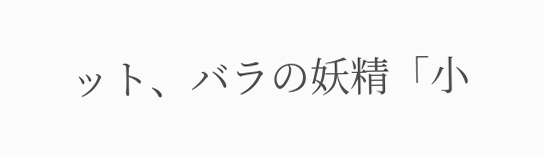ット、バラの妖精「小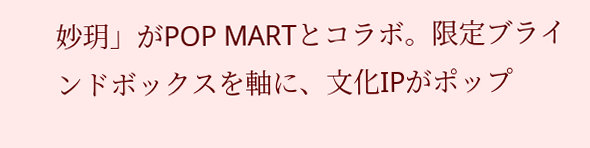妙玥」がPOP MARTとコラボ。限定ブラインドボックスを軸に、文化IPがポップ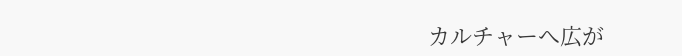カルチャーへ広が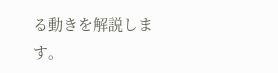る動きを解説します。